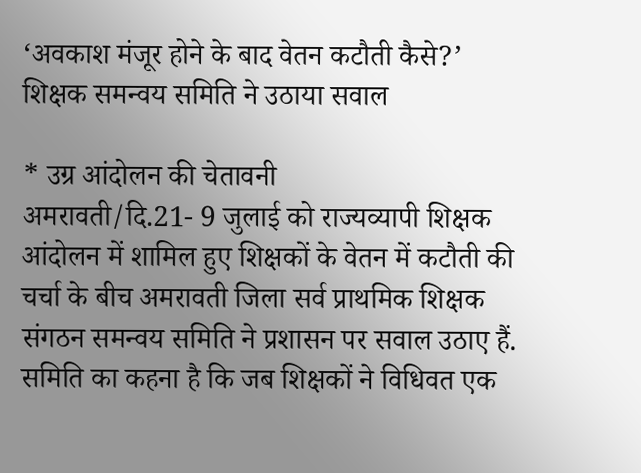‘अवकाश मंजूर होने के बाद वेतन कटौती कैसे?’
शिक्षक समन्वय समिति ने उठाया सवाल

* उग्र आंदोलन की चेतावनी
अमरावती/दि.21- 9 जुलाई को राज्यव्यापी शिक्षक आंदोलन में शामिल हुए शिक्षकों के वेतन में कटौती की चर्चा के बीच अमरावती जिला सर्व प्राथमिक शिक्षक संगठन समन्वय समिति ने प्रशासन पर सवाल उठाए हैं. समिति का कहना है कि जब शिक्षकों ने विधिवत एक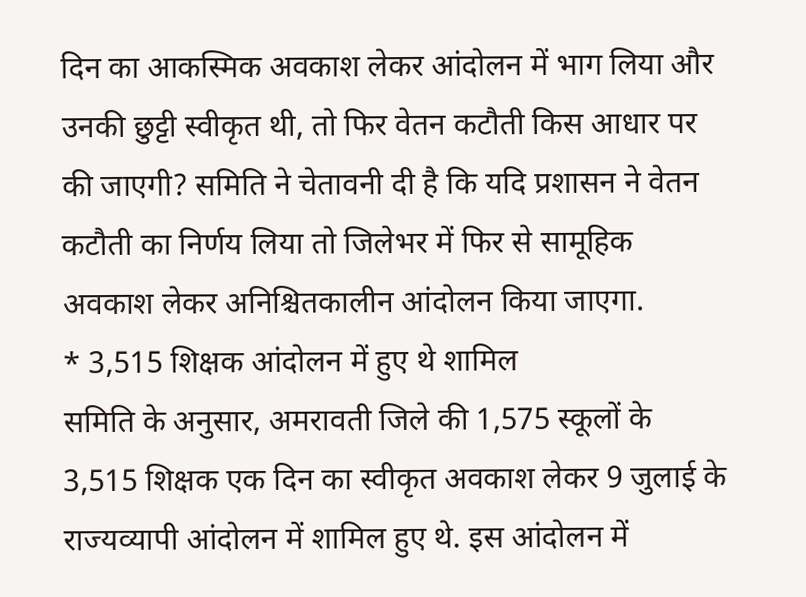दिन का आकस्मिक अवकाश लेकर आंदोलन में भाग लिया और उनकी छुट्टी स्वीकृत थी, तो फिर वेतन कटौती किस आधार पर की जाएगी? समिति ने चेतावनी दी है कि यदि प्रशासन ने वेतन कटौती का निर्णय लिया तो जिलेभर में फिर से सामूहिक अवकाश लेकर अनिश्चितकालीन आंदोलन किया जाएगा.
* 3,515 शिक्षक आंदोलन में हुए थे शामिल
समिति के अनुसार, अमरावती जिले की 1,575 स्कूलों के 3,515 शिक्षक एक दिन का स्वीकृत अवकाश लेकर 9 जुलाई के राज्यव्यापी आंदोलन में शामिल हुए थे. इस आंदोलन में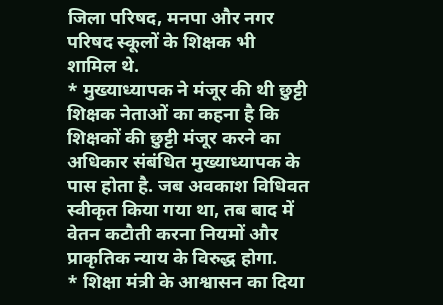जिला परिषद, मनपा और नगर परिषद स्कूलों के शिक्षक भी शामिल थे.
* मुख्याध्यापक ने मंजूर की थी छुट्टी
शिक्षक नेताओं का कहना है कि शिक्षकों की छुट्टी मंजूर करने का अधिकार संबंधित मुख्याध्यापक के पास होता है. जब अवकाश विधिवत स्वीकृत किया गया था, तब बाद में वेतन कटौती करना नियमों और प्राकृतिक न्याय के विरुद्ध होगा.
* शिक्षा मंत्री के आश्वासन का दिया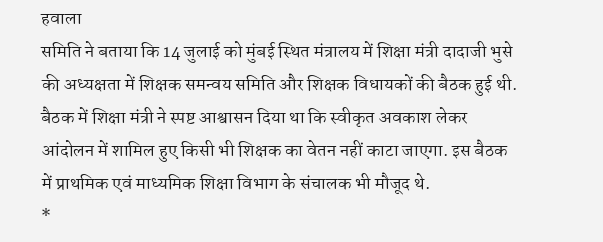हवाला
समिति ने बताया कि 14 जुलाई को मुंबई स्थित मंत्रालय में शिक्षा मंत्री दादाजी भुसे की अध्यक्षता में शिक्षक समन्वय समिति और शिक्षक विधायकों की बैठक हुई थी. बैठक में शिक्षा मंत्री ने स्पष्ट आश्वासन दिया था कि स्वीकृत अवकाश लेकर आंदोलन में शामिल हुए किसी भी शिक्षक का वेतन नहीं काटा जाएगा. इस बैठक में प्राथमिक एवं माध्यमिक शिक्षा विभाग के संचालक भी मौजूद थे.
*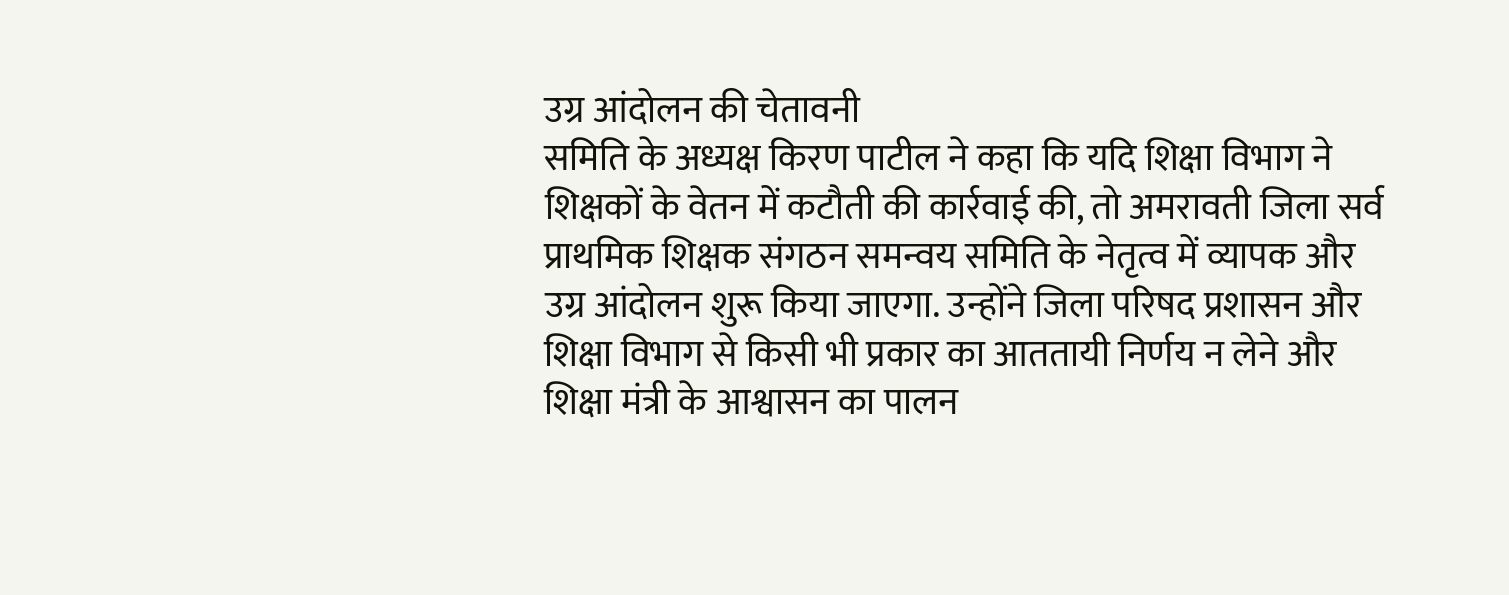उग्र आंदोलन की चेतावनी
समिति के अध्यक्ष किरण पाटील ने कहा कि यदि शिक्षा विभाग ने शिक्षकों के वेतन में कटौती की कार्रवाई की, तो अमरावती जिला सर्व प्राथमिक शिक्षक संगठन समन्वय समिति के नेतृत्व में व्यापक और उग्र आंदोलन शुरू किया जाएगा. उन्होंने जिला परिषद प्रशासन और शिक्षा विभाग से किसी भी प्रकार का आततायी निर्णय न लेने और शिक्षा मंत्री के आश्वासन का पालन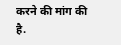करने की मांग की है.